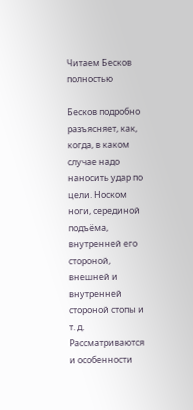Читаем Бесков полностью

Бесков подробно разъясняет, как, когда, в каком случае надо наносить удар по цели. Носком ноги, серединой подъёма, внутренней его стороной, внешней и внутренней стороной стопы и т. д. Рассматриваются и особенности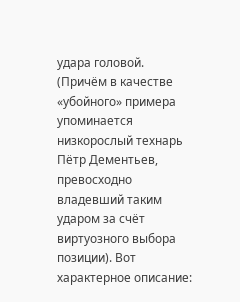удара головой. (Причём в качестве «убойного» примера упоминается низкорослый технарь Пётр Дементьев, превосходно владевший таким ударом за счёт виртуозного выбора позиции). Вот характерное описание: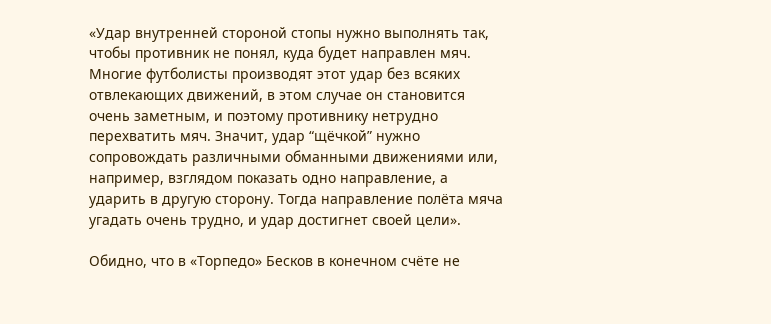«Удар внутренней стороной стопы нужно выполнять так, чтобы противник не понял, куда будет направлен мяч. Многие футболисты производят этот удар без всяких отвлекающих движений, в этом случае он становится очень заметным, и поэтому противнику нетрудно перехватить мяч. Значит, удар “щёчкой” нужно сопровождать различными обманными движениями или, например, взглядом показать одно направление, а ударить в другую сторону. Тогда направление полёта мяча угадать очень трудно, и удар достигнет своей цели».

Обидно, что в «Торпедо» Бесков в конечном счёте не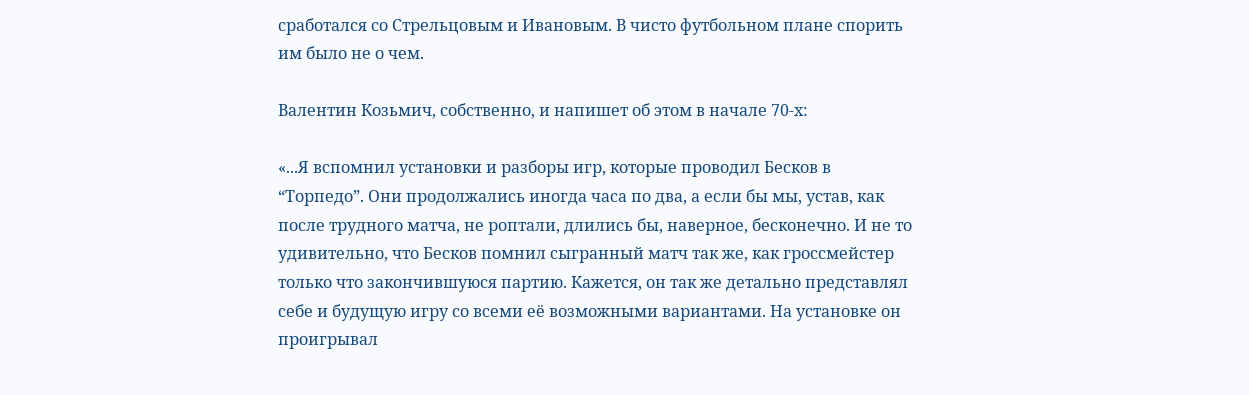сработался со Стрельцовым и Ивановым. В чисто футбольном плане спорить им было не о чем.

Валентин Козьмич, собственно, и напишет об этом в начале 70-х:

«...Я вспомнил установки и разборы игр, которые проводил Бесков в “Торпедо”. Они продолжались иногда часа по два, а если бы мы, устав, как после трудного матча, не роптали, длились бы, наверное, бесконечно. И не то удивительно, что Бесков помнил сыгранный матч так же, как гроссмейстер только что закончившуюся партию. Кажется, он так же детально представлял себе и будущую игру со всеми её возможными вариантами. На установке он проигрывал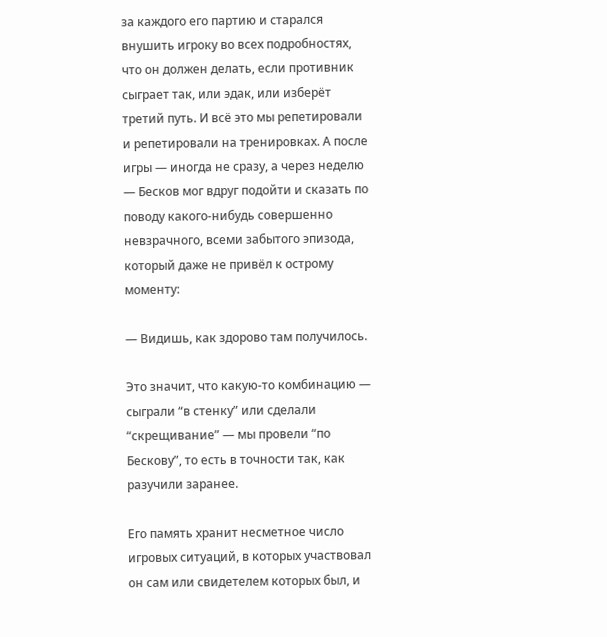за каждого его партию и старался внушить игроку во всех подробностях, что он должен делать, если противник сыграет так, или эдак, или изберёт третий путь. И всё это мы репетировали и репетировали на тренировках. А после игры — иногда не сразу, а через неделю — Бесков мог вдруг подойти и сказать по поводу какого-нибудь совершенно невзрачного, всеми забытого эпизода, который даже не привёл к острому моменту:

— Видишь, как здорово там получилось.

Это значит, что какую-то комбинацию — сыграли “в стенку” или сделали “скрещивание” — мы провели “по Бескову”, то есть в точности так, как разучили заранее.

Его память хранит несметное число игровых ситуаций, в которых участвовал он сам или свидетелем которых был, и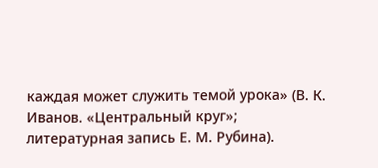каждая может служить темой урока» (В. К. Иванов. «Центральный круг»; литературная запись Е. М. Рубина).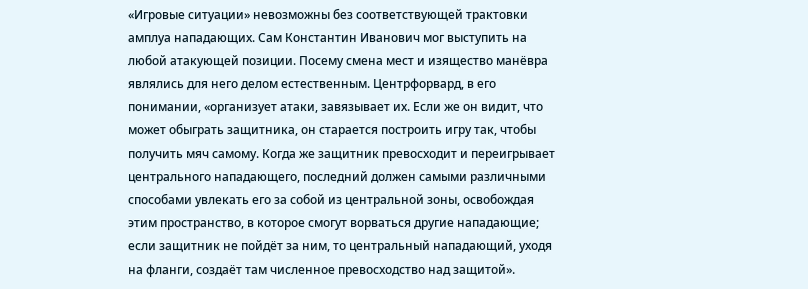«Игровые ситуации» невозможны без соответствующей трактовки амплуа нападающих. Сам Константин Иванович мог выступить на любой атакующей позиции. Посему смена мест и изящество манёвра являлись для него делом естественным. Центрфорвард, в его понимании, «организует атаки, завязывает их. Если же он видит, что может обыграть защитника, он старается построить игру так, чтобы получить мяч самому. Когда же защитник превосходит и переигрывает центрального нападающего, последний должен самыми различными способами увлекать его за собой из центральной зоны, освобождая этим пространство, в которое смогут ворваться другие нападающие; если защитник не пойдёт за ним, то центральный нападающий, уходя на фланги, создаёт там численное превосходство над защитой».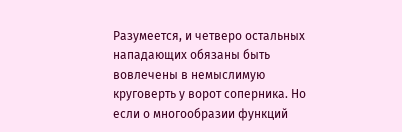Разумеется, и четверо остальных нападающих обязаны быть вовлечены в немыслимую круговерть у ворот соперника. Но если о многообразии функций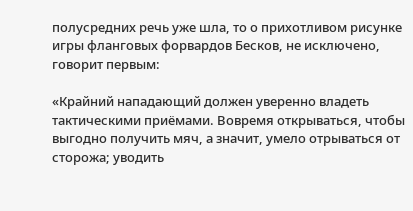полусредних речь уже шла, то о прихотливом рисунке игры фланговых форвардов Бесков, не исключено, говорит первым:

«Крайний нападающий должен уверенно владеть тактическими приёмами. Вовремя открываться, чтобы выгодно получить мяч, а значит, умело отрываться от сторожа; уводить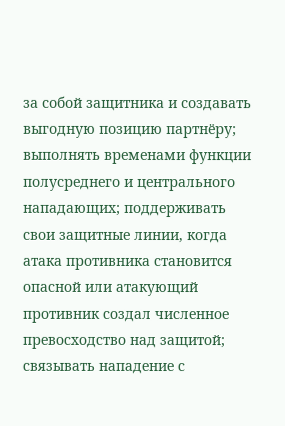за собой защитника и создавать выгодную позицию партнёру; выполнять временами функции полусреднего и центрального нападающих; поддерживать свои защитные линии, когда атака противника становится опасной или атакующий противник создал численное превосходство над защитой; связывать нападение с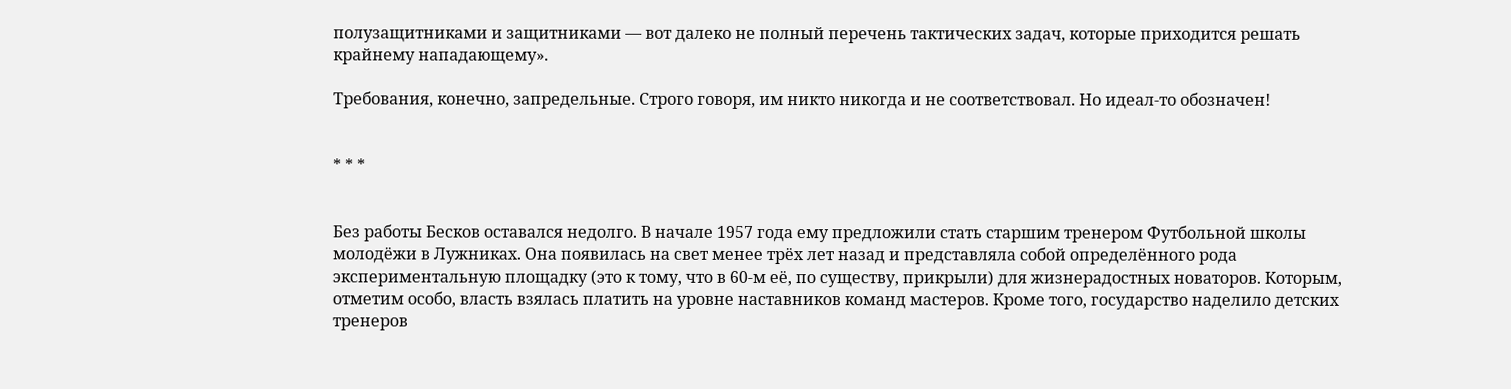полузащитниками и защитниками — вот далеко не полный перечень тактических задач, которые приходится решать крайнему нападающему».

Требования, конечно, запредельные. Строго говоря, им никто никогда и не соответствовал. Но идеал-то обозначен!


* * *


Без работы Бесков оставался недолго. В начале 1957 года ему предложили стать старшим тренером Футбольной школы молодёжи в Лужниках. Она появилась на свет менее трёх лет назад и представляла собой определённого рода экспериментальную площадку (это к тому, что в 60-м её, по существу, прикрыли) для жизнерадостных новаторов. Которым, отметим особо, власть взялась платить на уровне наставников команд мастеров. Кроме того, государство наделило детских тренеров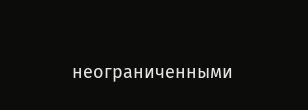неограниченными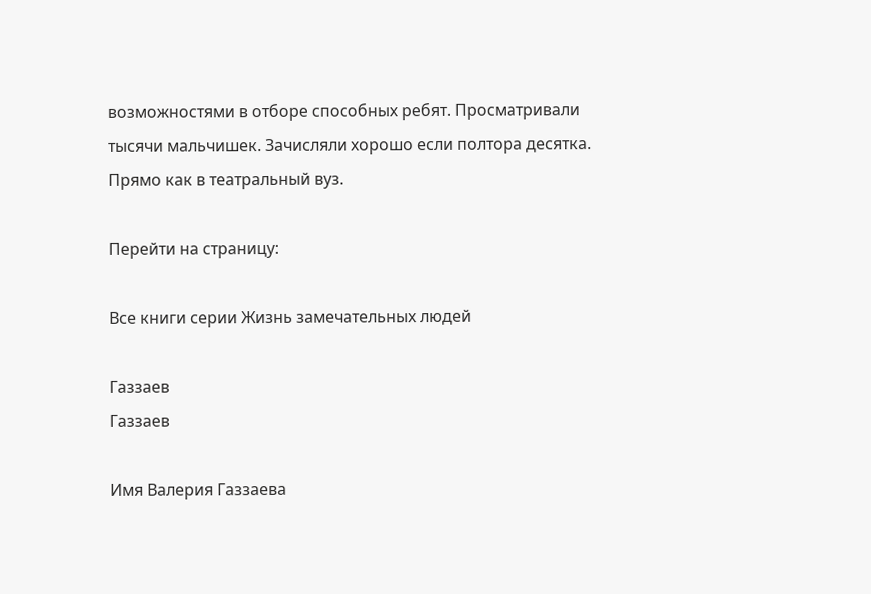возможностями в отборе способных ребят. Просматривали тысячи мальчишек. Зачисляли хорошо если полтора десятка. Прямо как в театральный вуз.

Перейти на страницу:

Все книги серии Жизнь замечательных людей

Газзаев
Газзаев

Имя Валерия Газзаева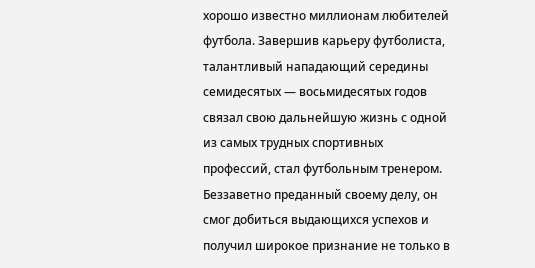хорошо известно миллионам любителей футбола. Завершив карьеру футболиста, талантливый нападающий середины семидесятых — восьмидесятых годов связал свою дальнейшую жизнь с одной из самых трудных спортивных профессий, стал футбольным тренером. Беззаветно преданный своему делу, он смог добиться выдающихся успехов и получил широкое признание не только в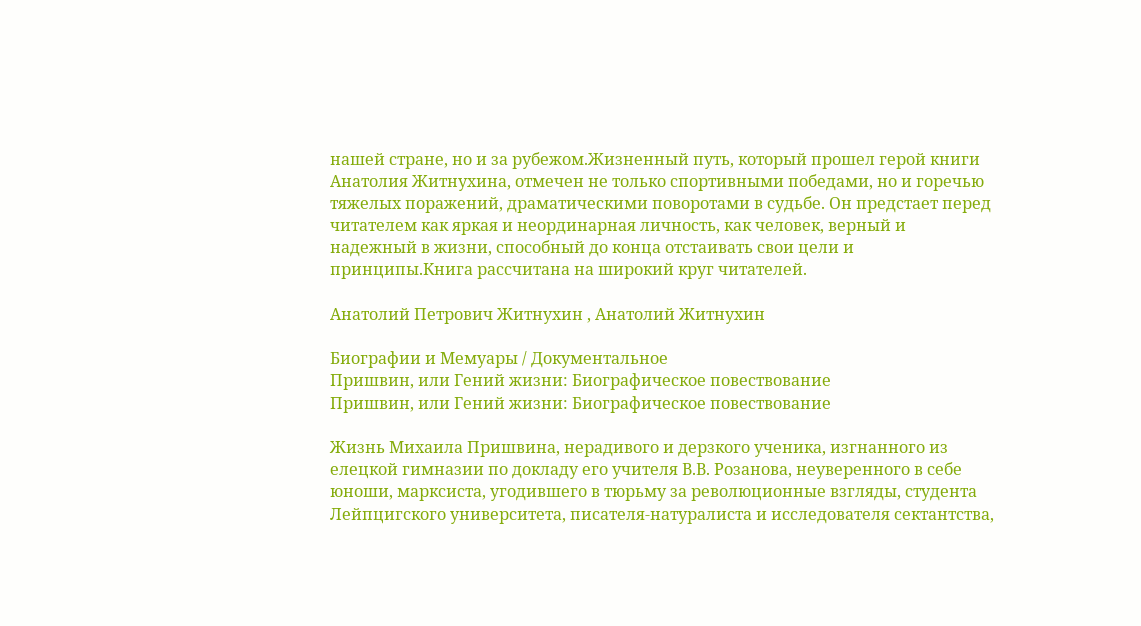нашей стране, но и за рубежом.Жизненный путь, который прошел герой книги Анатолия Житнухина, отмечен не только спортивными победами, но и горечью тяжелых поражений, драматическими поворотами в судьбе. Он предстает перед читателем как яркая и неординарная личность, как человек, верный и надежный в жизни, способный до конца отстаивать свои цели и принципы.Книга рассчитана на широкий круг читателей.

Анатолий Петрович Житнухин , Анатолий Житнухин

Биографии и Мемуары / Документальное
Пришвин, или Гений жизни: Биографическое повествование
Пришвин, или Гений жизни: Биографическое повествование

Жизнь Михаила Пришвина, нерадивого и дерзкого ученика, изгнанного из елецкой гимназии по докладу его учителя В.В. Розанова, неуверенного в себе юноши, марксиста, угодившего в тюрьму за революционные взгляды, студента Лейпцигского университета, писателя-натуралиста и исследователя сектантства,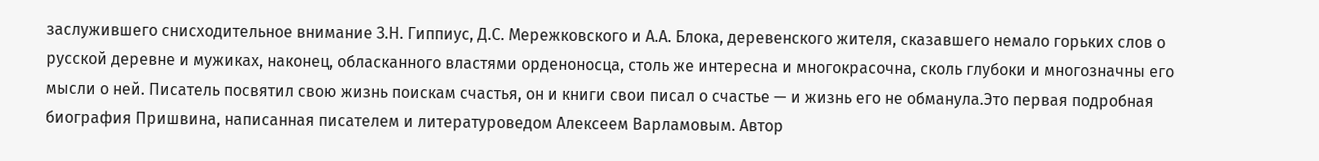заслужившего снисходительное внимание З.Н. Гиппиус, Д.С. Мережковского и А.А. Блока, деревенского жителя, сказавшего немало горьких слов о русской деревне и мужиках, наконец, обласканного властями орденоносца, столь же интересна и многокрасочна, сколь глубоки и многозначны его мысли о ней. Писатель посвятил свою жизнь поискам счастья, он и книги свои писал о счастье — и жизнь его не обманула.Это первая подробная биография Пришвина, написанная писателем и литературоведом Алексеем Варламовым. Автор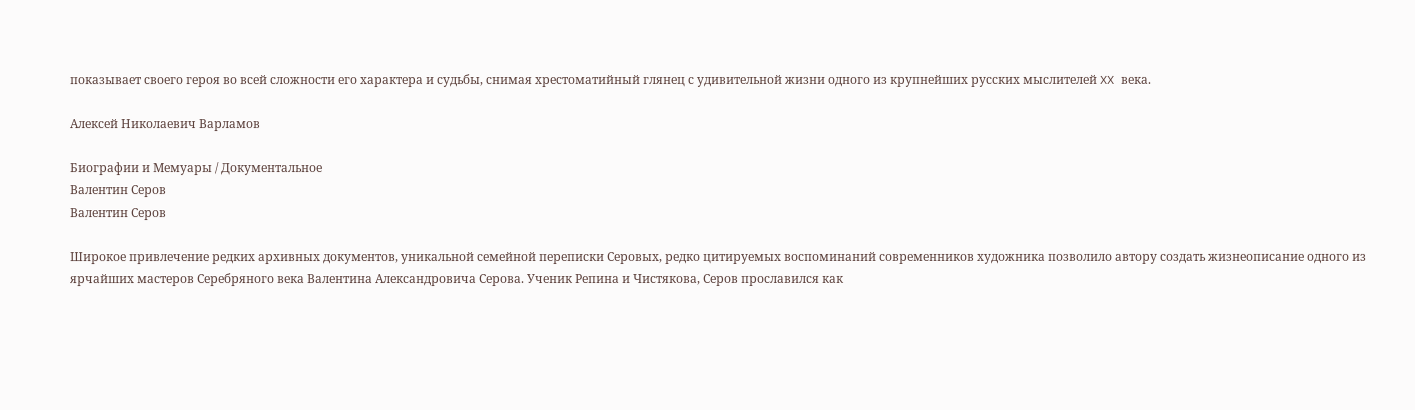показывает своего героя во всей сложности его характера и судьбы, снимая хрестоматийный глянец с удивительной жизни одного из крупнейших русских мыслителей XX века.

Алексей Николаевич Варламов

Биографии и Мемуары / Документальное
Валентин Серов
Валентин Серов

Широкое привлечение редких архивных документов, уникальной семейной переписки Серовых, редко цитируемых воспоминаний современников художника позволило автору создать жизнеописание одного из ярчайших мастеров Серебряного века Валентина Александровича Серова. Ученик Репина и Чистякова, Серов прославился как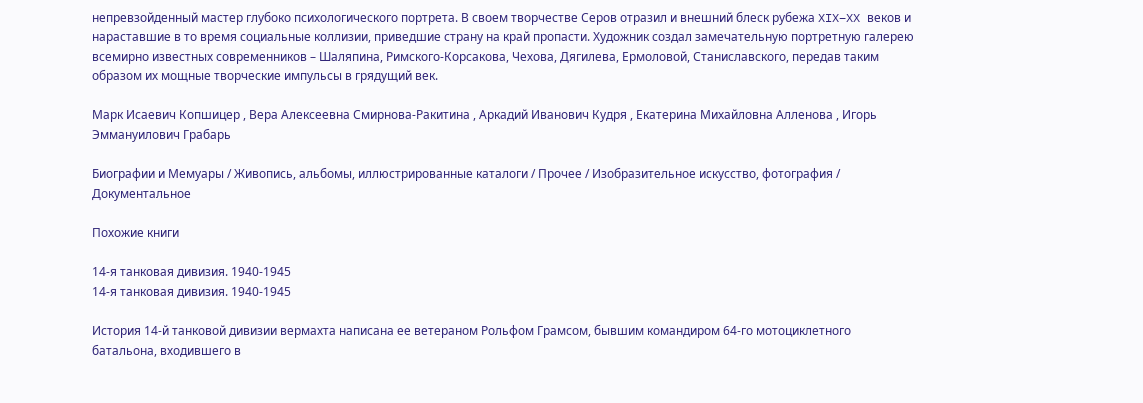непревзойденный мастер глубоко психологического портрета. В своем творчестве Серов отразил и внешний блеск рубежа XIX–XX веков и нараставшие в то время социальные коллизии, приведшие страну на край пропасти. Художник создал замечательную портретную галерею всемирно известных современников – Шаляпина, Римского-Корсакова, Чехова, Дягилева, Ермоловой, Станиславского, передав таким образом их мощные творческие импульсы в грядущий век.

Марк Исаевич Копшицер , Вера Алексеевна Смирнова-Ракитина , Аркадий Иванович Кудря , Екатерина Михайловна Алленова , Игорь Эммануилович Грабарь

Биографии и Мемуары / Живопись, альбомы, иллюстрированные каталоги / Прочее / Изобразительное искусство, фотография / Документальное

Похожие книги

14-я танковая дивизия. 1940-1945
14-я танковая дивизия. 1940-1945

История 14-й танковой дивизии вермахта написана ее ветераном Рольфом Грамсом, бывшим командиром 64-го мотоциклетного батальона, входившего в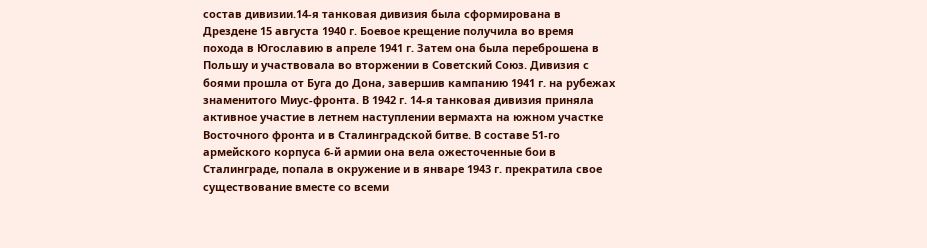состав дивизии.14-я танковая дивизия была сформирована в Дрездене 15 августа 1940 г. Боевое крещение получила во время похода в Югославию в апреле 1941 г. Затем она была переброшена в Польшу и участвовала во вторжении в Советский Союз. Дивизия с боями прошла от Буга до Дона, завершив кампанию 1941 г. на рубежах знаменитого Миус-фронта. В 1942 г. 14-я танковая дивизия приняла активное участие в летнем наступлении вермахта на южном участке Восточного фронта и в Сталинградской битве. В составе 51-го армейского корпуса 6-й армии она вела ожесточенные бои в Сталинграде, попала в окружение и в январе 1943 г. прекратила свое существование вместе со всеми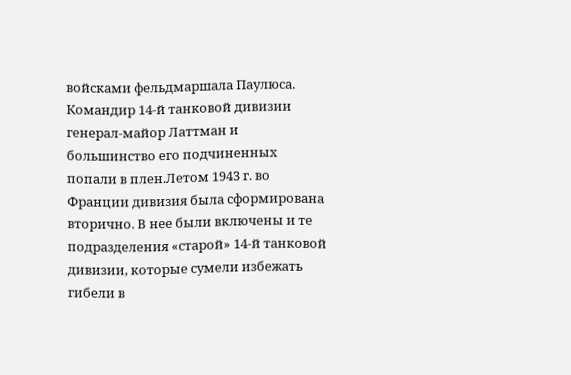войсками фельдмаршала Паулюса. Командир 14-й танковой дивизии генерал-майор Латтман и большинство его подчиненных попали в плен.Летом 1943 г. во Франции дивизия была сформирована вторично. В нее были включены и те подразделения «старой» 14-й танковой дивизии, которые сумели избежать гибели в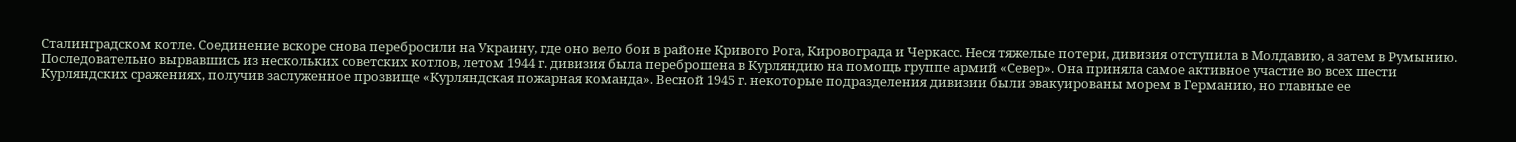Сталинградском котле. Соединение вскоре снова перебросили на Украину, где оно вело бои в районе Кривого Рога, Кировограда и Черкасс. Неся тяжелые потери, дивизия отступила в Молдавию, а затем в Румынию. Последовательно вырвавшись из нескольких советских котлов, летом 1944 г. дивизия была переброшена в Курляндию на помощь группе армий «Север». Она приняла самое активное участие во всех шести Курляндских сражениях, получив заслуженное прозвище «Курляндская пожарная команда». Весной 1945 г. некоторые подразделения дивизии были эвакуированы морем в Германию, но главные ее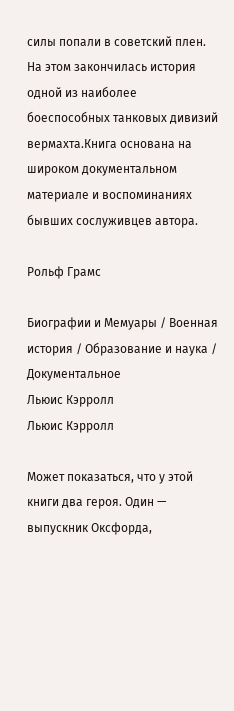силы попали в советский плен. На этом закончилась история одной из наиболее боеспособных танковых дивизий вермахта.Книга основана на широком документальном материале и воспоминаниях бывших сослуживцев автора.

Рольф Грамс

Биографии и Мемуары / Военная история / Образование и наука / Документальное
Льюис Кэрролл
Льюис Кэрролл

Может показаться, что у этой книги два героя. Один — выпускник Оксфорда,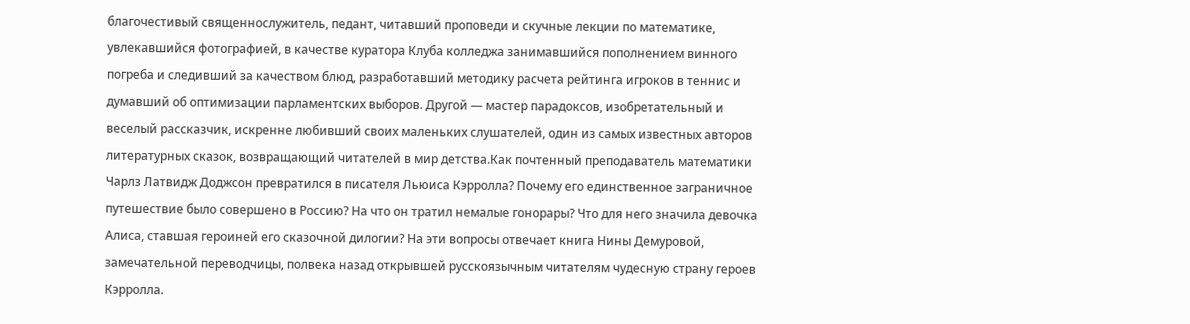благочестивый священнослужитель, педант, читавший проповеди и скучные лекции по математике, увлекавшийся фотографией, в качестве куратора Клуба колледжа занимавшийся пополнением винного погреба и следивший за качеством блюд, разработавший методику расчета рейтинга игроков в теннис и думавший об оптимизации парламентских выборов. Другой — мастер парадоксов, изобретательный и веселый рассказчик, искренне любивший своих маленьких слушателей, один из самых известных авторов литературных сказок, возвращающий читателей в мир детства.Как почтенный преподаватель математики Чарлз Латвидж Доджсон превратился в писателя Льюиса Кэрролла? Почему его единственное заграничное путешествие было совершено в Россию? На что он тратил немалые гонорары? Что для него значила девочка Алиса, ставшая героиней его сказочной дилогии? На эти вопросы отвечает книга Нины Демуровой, замечательной переводчицы, полвека назад открывшей русскоязычным читателям чудесную страну героев Кэрролла.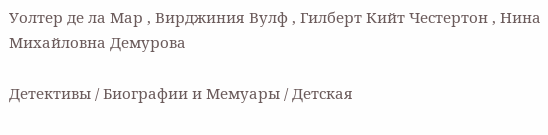Уолтер де ла Мар , Вирджиния Вулф , Гилберт Кийт Честертон , Нина Михайловна Демурова

Детективы / Биографии и Мемуары / Детская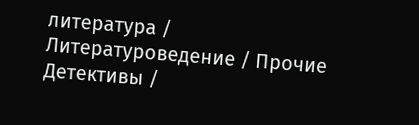литература / Литературоведение / Прочие Детективы /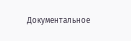Документальное